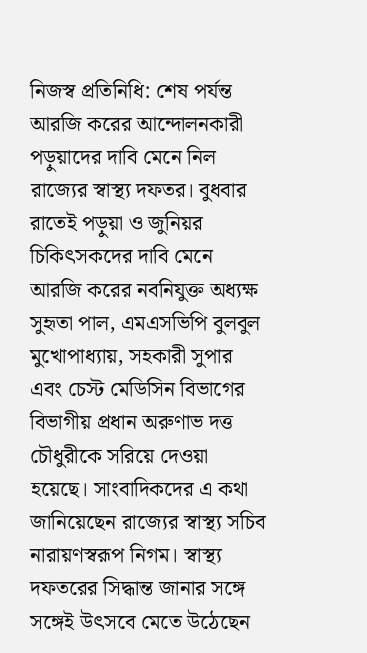নিজস্ব প্রতিনিধি: শেষ পর্যন্ত আরজি করের আন্দোলনকারী পড়ুয়াদের দাবি মেনে নিল রাজ্যের স্বাস্থ্য দফতর। বুধবার রাতেই পড়ুয়া ও জুনিয়র চিকিৎসকদের দাবি মেনে আরজি করের নবনিযুক্ত অধ্যক্ষ সুহৃতা পাল, এমএসভিপি বুলবুল মুখোপাধ্যায়, সহকারী সুপার এবং চেস্ট মেডিসিন বিভাগের বিভাগীয় প্রধান অরুণাভ দত্ত চৌধুরীকে সরিয়ে দেওয়া হয়েছে। সাংবাদিকদের এ কথা জানিয়েছেন রাজ্যের স্বাস্থ্য সচিব নারায়ণস্বরূপ নিগম। স্বাস্থ্য দফতরের সিদ্ধান্ত জানার সঙ্গে সঙ্গেই উৎসবে মেতে উঠেছেন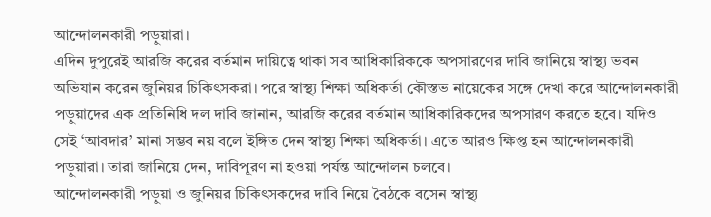আন্দোলনকারী পড়ুয়ারা।
এদিন দুপুরেই আরজি করের বর্তমান দায়িত্বে থাকা সব আধিকারিককে অপসারণের দাবি জানিয়ে স্বাস্থ্য ভবন অভিযান করেন জুনিয়র চিকিৎসকরা। পরে স্বাস্থ্য শিক্ষা অধিকর্তা কৌস্তভ নায়েকের সঙ্গে দেখা করে আন্দোলনকারী পড়ুয়াদের এক প্রতিনিধি দল দাবি জানান, আরজি করের বর্তমান আধিকারিকদের অপসারণ করতে হবে। যদিও সেই ‘আবদার’ মানা সম্ভব নয় বলে ইঙ্গিত দেন স্বাস্থ্য শিক্ষা অধিকর্তা। এতে আরও ক্ষিপ্ত হন আন্দোলনকারী পড়ুয়ারা। তারা জানিয়ে দেন, দাবিপূরণ না হওয়া পর্যন্ত আন্দোলন চলবে।
আন্দোলনকারী পড়ুয়া ও জুনিয়র চিকিৎসকদের দাবি নিয়ে বৈঠকে বসেন স্বাস্থ্য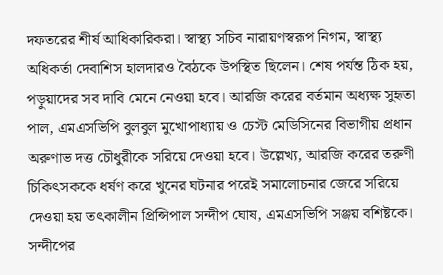দফতরের শীর্ষ আধিকারিকরা। স্বাস্থ্য সচিব নারায়ণস্বরূপ নিগম, স্বাস্থ্য অধিকর্তা দেবাশিস হালদারও বৈঠকে উপস্থিত ছিলেন। শেষ পর্যন্ত ঠিক হয়, পড়ুয়াদের সব দাবি মেনে নেওয়া হবে। আরজি করের বর্তমান অধ্যক্ষ সুহৃতা পাল, এমএসভিপি বুলবুল মুখোপাধ্যায় ও চেস্ট মেডিসিনের বিভাগীয় প্রধান অরুণাভ দত্ত চৌধুরীকে সরিয়ে দেওয়া হবে। উল্লেখ্য, আরজি করের তরুণী চিকিৎসককে ধর্ষণ করে খুনের ঘটনার পরেই সমালোচনার জেরে সরিয়ে দেওয়া হয় তৎকালীন প্রিন্সিপাল সন্দীপ ঘোষ, এমএসভিপি সঞ্জয় বশিষ্টকে। সন্দীপের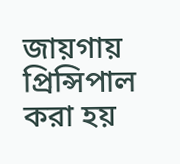জায়গায় প্রিন্সিপাল করা হয়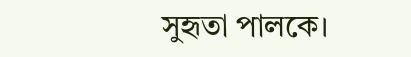সুহৃতা পালকে।